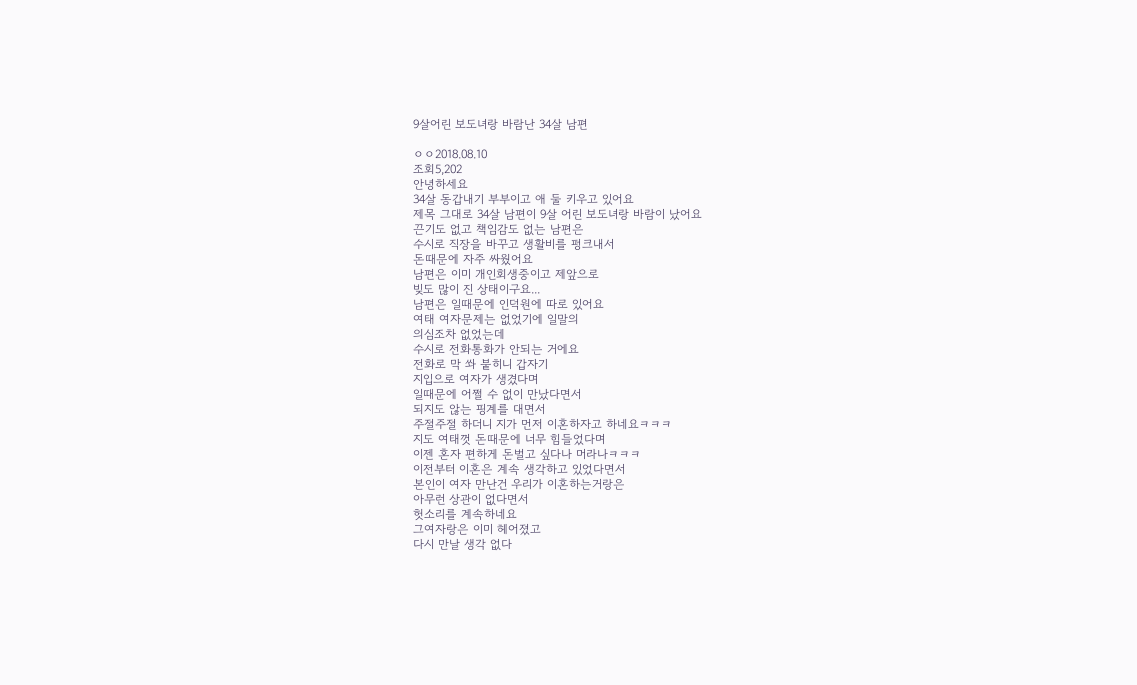9살어린 보도녀랑 바람난 34살 남편

ㅇㅇ2018.08.10
조회5,202
안녕하세요
34살 동갑내기 부부이고 애 둘 키우고 있어요
제목 그대로 34살 남편이 9살 어린 보도녀랑 바람이 났어요
끈기도 없고 책임감도 없는 남편은
수시로 직장을 바꾸고 생활비를 펑크내서
돈때문에 자주 싸웠어요
남편은 이미 개인회생중이고 제앞으로
빚도 많이 진 상태이구요...
남편은 일때문에 인덕원에 따로 있어요
여태 여자문제는 없었기에 일말의
의심조차 없었는데
수시로 전화통화가 안되는 거에요
전화로 막 쏴 붙히니 갑자기
지입으로 여자가 생겼다며
일때문에 어쩔 수 없이 만났다면서
되지도 않는 핑계를 대면서
주절주절 하더니 지가 먼저 이혼하자고 하네요ㅋㅋㅋ
지도 여태껏 돈때문에 너무 힘들었다며
이젠 혼자 편하게 돈벌고 싶다나 머라나ㅋㅋㅋ
이전부터 이혼은 계속 생각하고 있었다면서
본인이 여자 만난건 우리가 이혼하는거랑은
아무런 상관이 없다면서
헛소리를 계속하네요
그여자랑은 이미 헤어졌고
다시 만날 생각 없다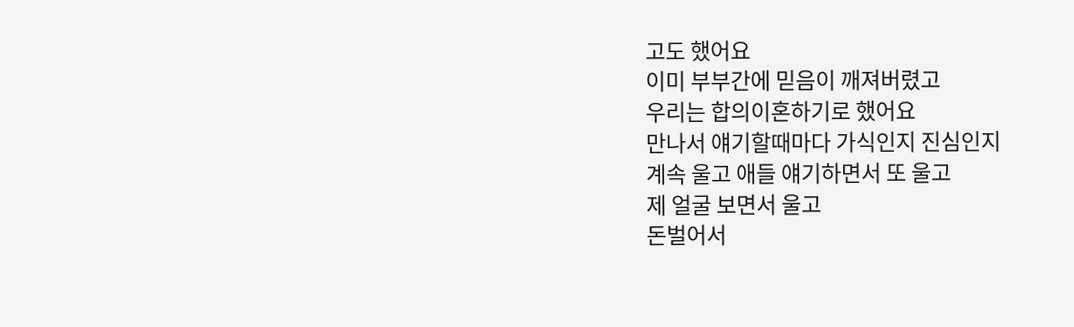고도 했어요
이미 부부간에 믿음이 깨져버렸고
우리는 합의이혼하기로 했어요
만나서 얘기할때마다 가식인지 진심인지
계속 울고 애들 얘기하면서 또 울고
제 얼굴 보면서 울고
돈벌어서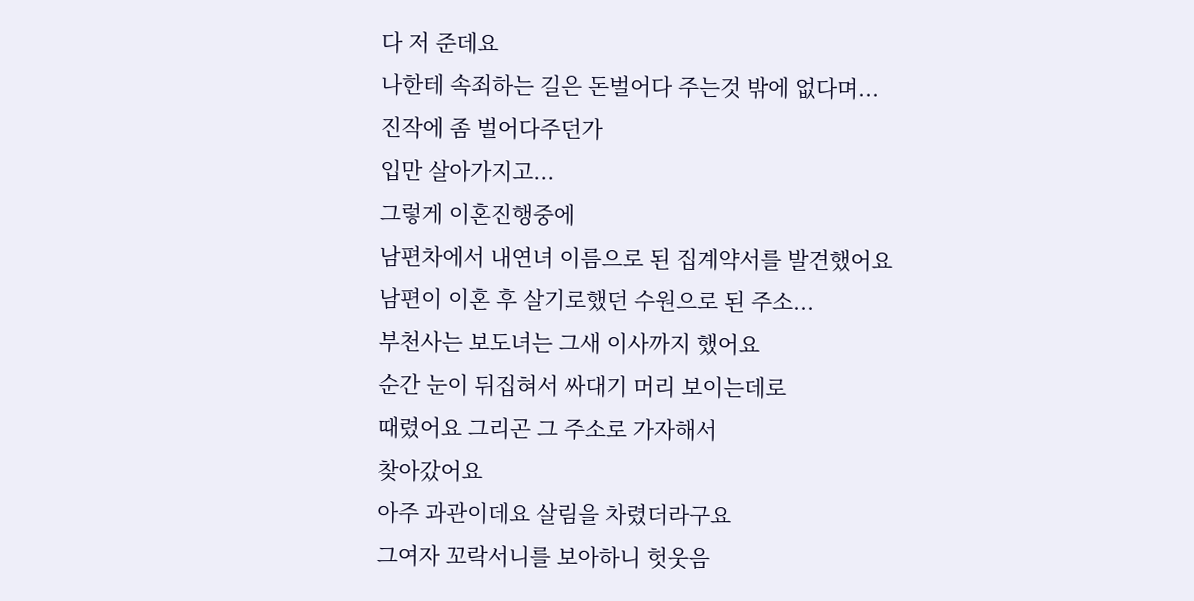다 저 준데요
나한테 속죄하는 길은 돈벌어다 주는것 밖에 없다며...
진작에 좀 벌어다주던가
입만 살아가지고...
그렇게 이혼진행중에
남편차에서 내연녀 이름으로 된 집계약서를 발견했어요
남편이 이혼 후 살기로했던 수원으로 된 주소...
부천사는 보도녀는 그새 이사까지 했어요
순간 눈이 뒤집혀서 싸대기 머리 보이는데로
때렸어요 그리곤 그 주소로 가자해서
찾아갔어요
아주 과관이데요 살림을 차렸더라구요
그여자 꼬락서니를 보아하니 헛웃음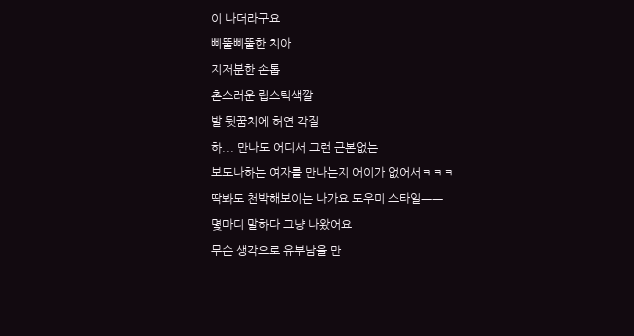이 나더라구요
삐뚤삐뚤한 치아
지저분한 손톱
촌스러운 립스틱색깔
발 뒷꿈치에 허연 각질
하... 만나도 어디서 그런 근본없는
보도나하는 여자를 만나는지 어이가 없어서ㅋㅋㅋ
딱봐도 천박해보이는 나가요 도우미 스타일ㅡㅡ
몇마디 말하다 그냥 나왔어요
무슨 생각으로 유부남을 만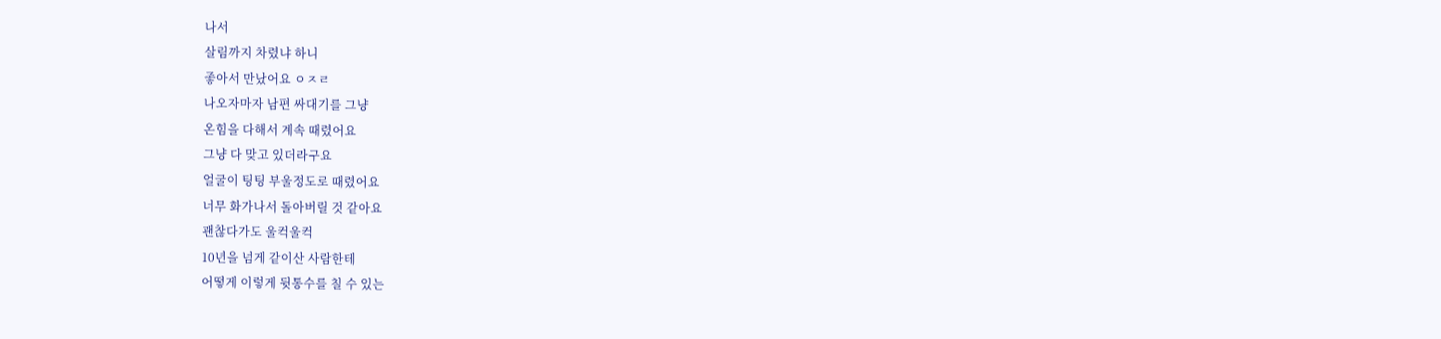나서
살림까지 차렸냐 하니
좋아서 만났어요 ㅇㅈㄹ
나오자마자 남편 싸대기를 그냥
온힘을 다해서 계속 때렸어요
그냥 다 맞고 있더라구요
얼굴이 팅팅 부울정도로 때렸어요
너무 화가나서 돌아버릴 것 같아요
괜찮다가도 울컥울컥
10년을 넘게 같이산 사람한테
어떻게 이렇게 뒷통수를 칠 수 있는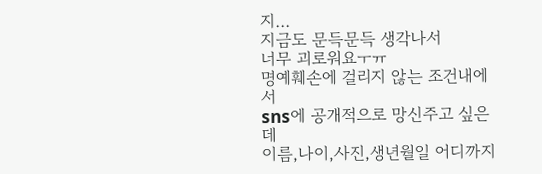지...
지금도 문득문득 생각나서
너무 괴로워요ㅜㅠ
명예훼손에 걸리지 않는 조건내에서
sns에 공개적으로 망신주고 싶은데
이름,나이,사진,생년월일 어디까지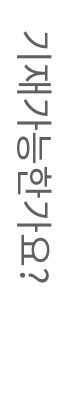기재가능한가요?